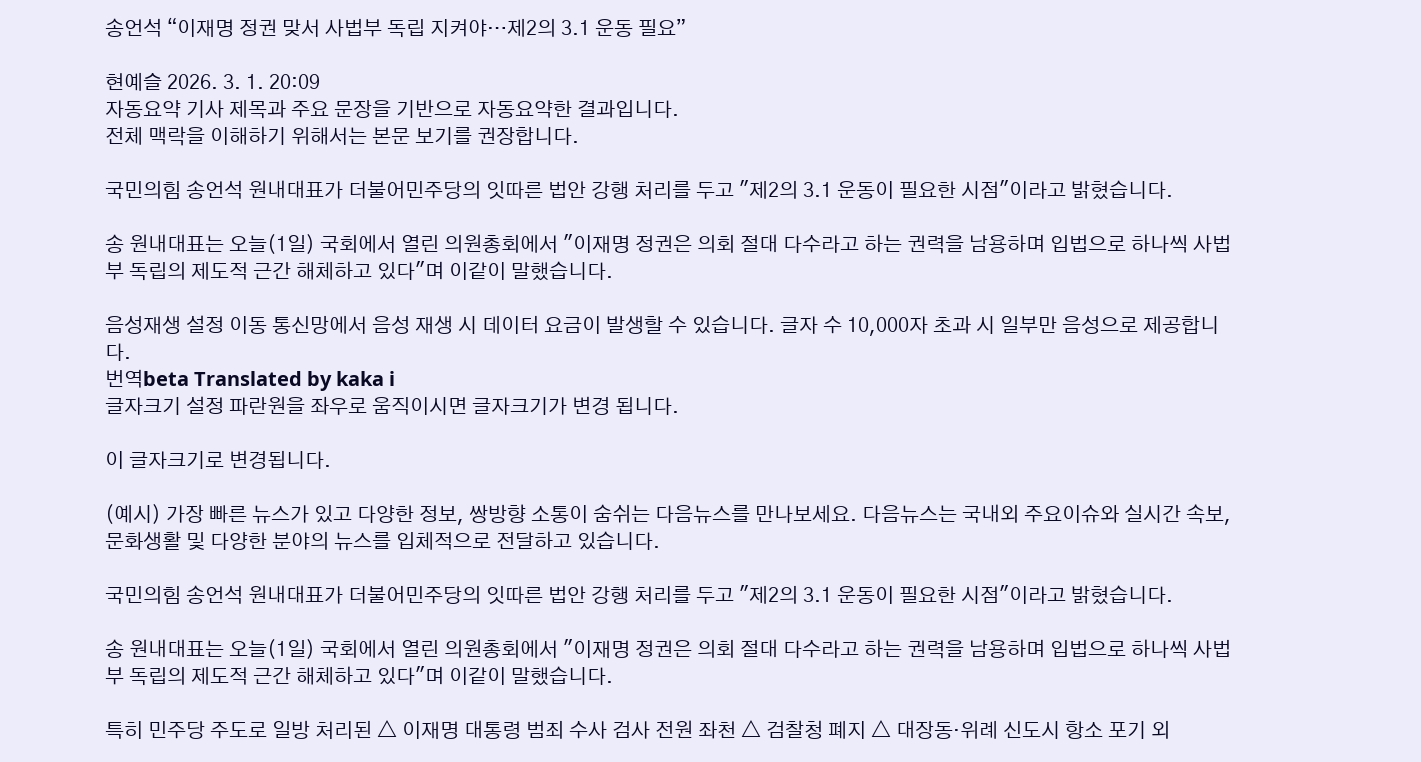송언석 “이재명 정권 맞서 사법부 독립 지켜야…제2의 3.1 운동 필요”

현예슬 2026. 3. 1. 20:09
자동요약 기사 제목과 주요 문장을 기반으로 자동요약한 결과입니다.
전체 맥락을 이해하기 위해서는 본문 보기를 권장합니다.

국민의힘 송언석 원내대표가 더불어민주당의 잇따른 법안 강행 처리를 두고 "제2의 3.1 운동이 필요한 시점"이라고 밝혔습니다.

송 원내대표는 오늘(1일) 국회에서 열린 의원총회에서 "이재명 정권은 의회 절대 다수라고 하는 권력을 남용하며 입법으로 하나씩 사법부 독립의 제도적 근간 해체하고 있다"며 이같이 말했습니다.

음성재생 설정 이동 통신망에서 음성 재생 시 데이터 요금이 발생할 수 있습니다. 글자 수 10,000자 초과 시 일부만 음성으로 제공합니다.
번역beta Translated by kaka i
글자크기 설정 파란원을 좌우로 움직이시면 글자크기가 변경 됩니다.

이 글자크기로 변경됩니다.

(예시) 가장 빠른 뉴스가 있고 다양한 정보, 쌍방향 소통이 숨쉬는 다음뉴스를 만나보세요. 다음뉴스는 국내외 주요이슈와 실시간 속보, 문화생활 및 다양한 분야의 뉴스를 입체적으로 전달하고 있습니다.

국민의힘 송언석 원내대표가 더불어민주당의 잇따른 법안 강행 처리를 두고 "제2의 3.1 운동이 필요한 시점"이라고 밝혔습니다.

송 원내대표는 오늘(1일) 국회에서 열린 의원총회에서 "이재명 정권은 의회 절대 다수라고 하는 권력을 남용하며 입법으로 하나씩 사법부 독립의 제도적 근간 해체하고 있다"며 이같이 말했습니다.

특히 민주당 주도로 일방 처리된 △ 이재명 대통령 범죄 수사 검사 전원 좌천 △ 검찰청 폐지 △ 대장동·위례 신도시 항소 포기 외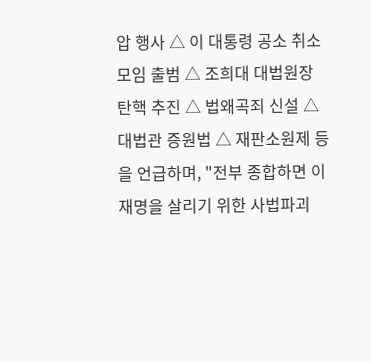압 행사 △ 이 대통령 공소 취소 모임 출범 △ 조희대 대법원장 탄핵 추진 △ 법왜곡죄 신설 △ 대법관 증원법 △ 재판소원제 등을 언급하며, "전부 종합하면 이재명을 살리기 위한 사법파괴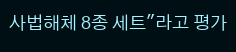사법해체 8종 세트"라고 평가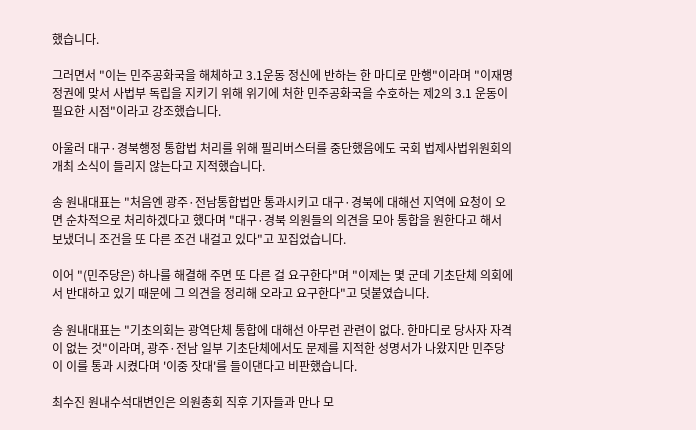했습니다.

그러면서 "이는 민주공화국을 해체하고 3.1운동 정신에 반하는 한 마디로 만행"이라며 "이재명 정권에 맞서 사법부 독립을 지키기 위해 위기에 처한 민주공화국을 수호하는 제2의 3.1 운동이 필요한 시점"이라고 강조했습니다.

아울러 대구·경북행정 통합법 처리를 위해 필리버스터를 중단했음에도 국회 법제사법위원회의 개최 소식이 들리지 않는다고 지적했습니다.

송 원내대표는 "처음엔 광주·전남통합법만 통과시키고 대구·경북에 대해선 지역에 요청이 오면 순차적으로 처리하겠다고 했다며 "대구·경북 의원들의 의견을 모아 통합을 원한다고 해서 보냈더니 조건을 또 다른 조건 내걸고 있다"고 꼬집었습니다.

이어 "(민주당은) 하나를 해결해 주면 또 다른 걸 요구한다"며 "이제는 몇 군데 기초단체 의회에서 반대하고 있기 때문에 그 의견을 정리해 오라고 요구한다"고 덧붙였습니다.

송 원내대표는 "기초의회는 광역단체 통합에 대해선 아무런 관련이 없다. 한마디로 당사자 자격이 없는 것"이라며, 광주·전남 일부 기초단체에서도 문제를 지적한 성명서가 나왔지만 민주당이 이를 통과 시켰다며 '이중 잣대'를 들이댄다고 비판했습니다.

최수진 원내수석대변인은 의원총회 직후 기자들과 만나 모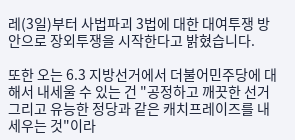레(3일)부터 사법파괴 3법에 대한 대여투쟁 방안으로 장외투쟁을 시작한다고 밝혔습니다.

또한 오는 6.3 지방선거에서 더불어민주당에 대해서 내세울 수 있는 건 "공정하고 깨끗한 선거 그리고 유능한 정당과 같은 캐치프레이즈를 내세우는 것"이라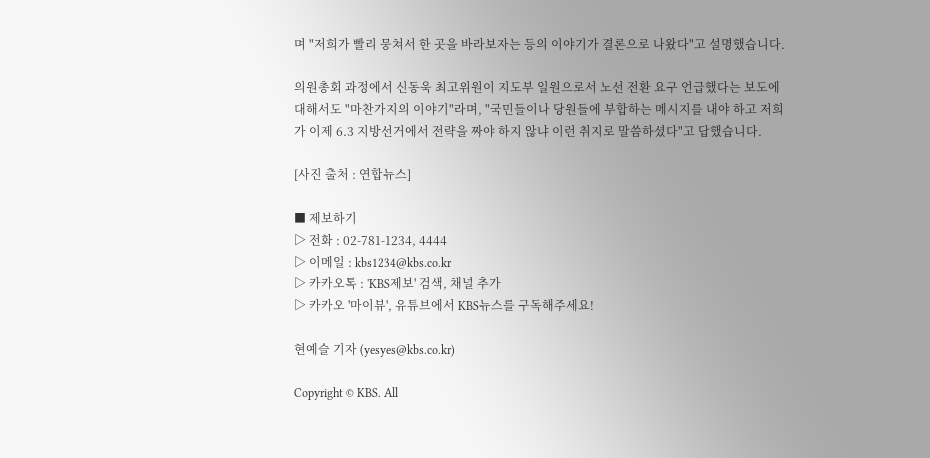며 "저희가 빨리 뭉쳐서 한 곳을 바라보자는 등의 이야기가 결론으로 나왔다"고 설명했습니다.

의원총회 과정에서 신동욱 최고위원이 지도부 일원으로서 노선 전환 요구 언급했다는 보도에 대해서도 "마찬가지의 이야기"라며, "국민들이나 당원들에 부합하는 메시지를 내야 하고 저희가 이제 6.3 지방선거에서 전략을 짜야 하지 않냐 이런 취지로 말씀하셨다"고 답했습니다.

[사진 출처 : 연합뉴스]

■ 제보하기
▷ 전화 : 02-781-1234, 4444
▷ 이메일 : kbs1234@kbs.co.kr
▷ 카카오톡 : 'KBS제보' 검색, 채널 추가
▷ 카카오 '마이뷰', 유튜브에서 KBS뉴스를 구독해주세요!

현예슬 기자 (yesyes@kbs.co.kr)

Copyright © KBS. All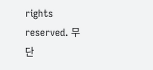rights reserved. 무단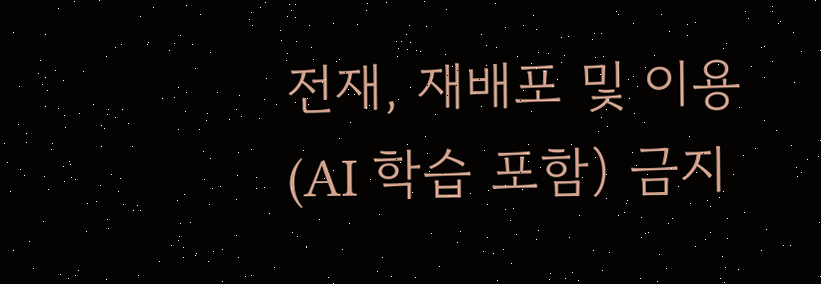전재, 재배포 및 이용(AI 학습 포함) 금지